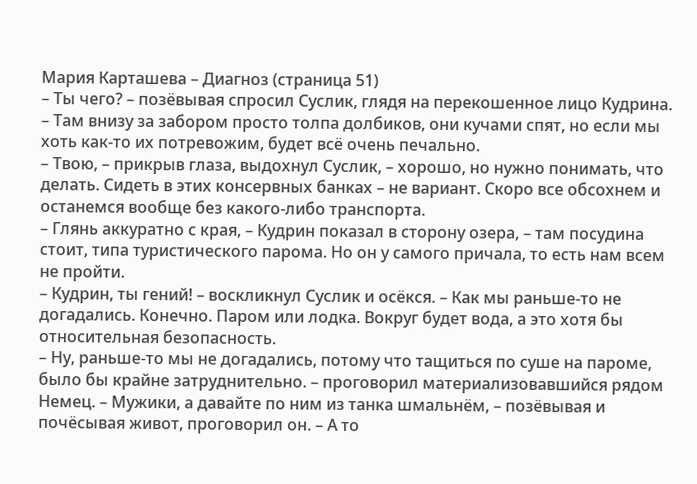Мария Карташева – Диагноз (страница 51)
– Ты чего? – позёвывая спросил Суслик, глядя на перекошенное лицо Кудрина.
– Там внизу за забором просто толпа долбиков, они кучами спят, но если мы хоть как-то их потревожим, будет всё очень печально.
– Твою, – прикрыв глаза, выдохнул Суслик, – хорошо, но нужно понимать, что делать. Сидеть в этих консервных банках – не вариант. Скоро все обсохнем и останемся вообще без какого-либо транспорта.
– Глянь аккуратно с края, – Кудрин показал в сторону озера, – там посудина стоит, типа туристического парома. Но он у самого причала, то есть нам всем не пройти.
– Кудрин, ты гений! – воскликнул Суслик и осёкся. – Как мы раньше-то не догадались. Конечно. Паром или лодка. Вокруг будет вода, а это хотя бы относительная безопасность.
– Ну, раньше-то мы не догадались, потому что тащиться по суше на пароме, было бы крайне затруднительно. – проговорил материализовавшийся рядом Немец. – Мужики, а давайте по ним из танка шмальнём, – позёвывая и почёсывая живот, проговорил он. – А то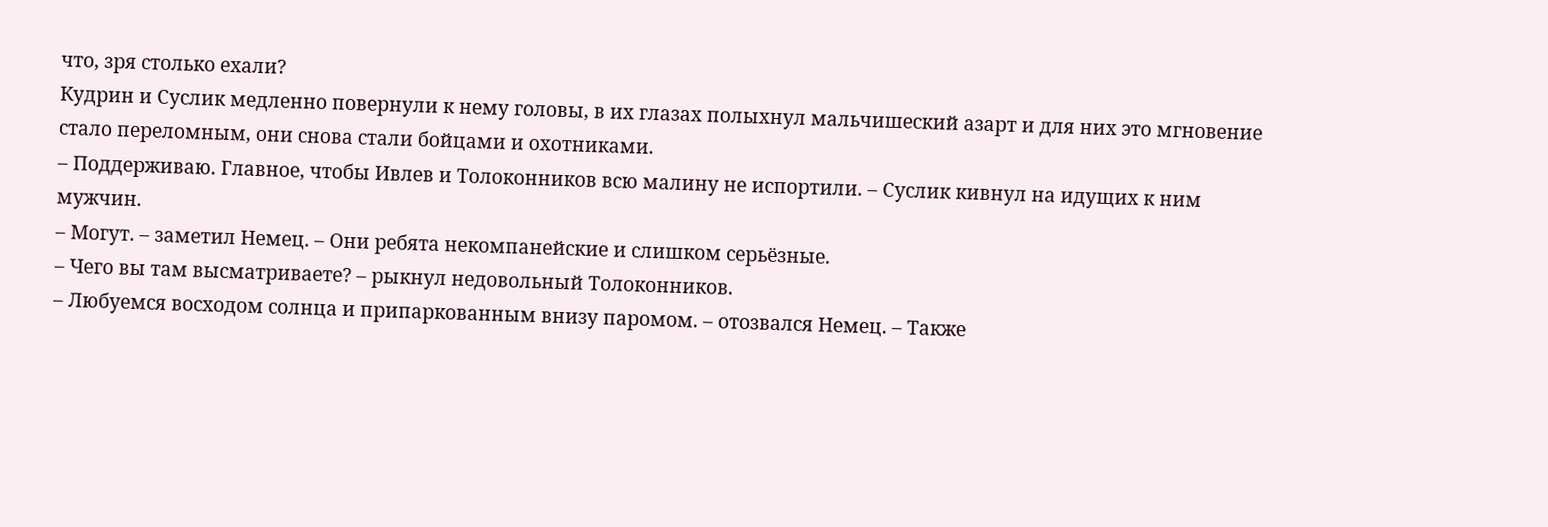что, зря столько ехали?
Кудрин и Суслик медленно повернули к нему головы, в их глазах полыхнул мальчишеский азарт и для них это мгновение стало переломным, они снова стали бойцами и охотниками.
– Поддерживаю. Главное, чтобы Ивлев и Толоконников всю малину не испортили. – Суслик кивнул на идущих к ним мужчин.
– Могут. – заметил Немец. – Они ребята некомпанейские и слишком серьёзные.
– Чего вы там высматриваете? – рыкнул недовольный Толоконников.
– Любуемся восходом солнца и припаркованным внизу паромом. – отозвался Немец. – Также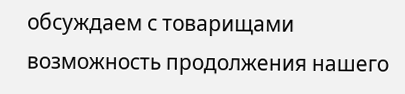обсуждаем с товарищами возможность продолжения нашего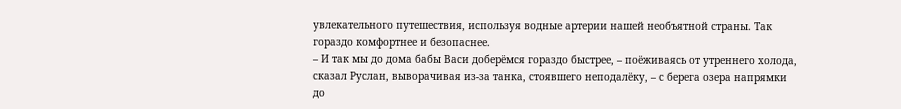увлекательного путешествия, используя водные артерии нашей необъятной страны. Так гораздо комфортнее и безопаснее.
– И так мы до дома бабы Васи доберёмся гораздо быстрее, – поёживаясь от утреннего холода, сказал Руслан, выворачивая из-за танка, стоявшего неподалёку, – с берега озера напрямки до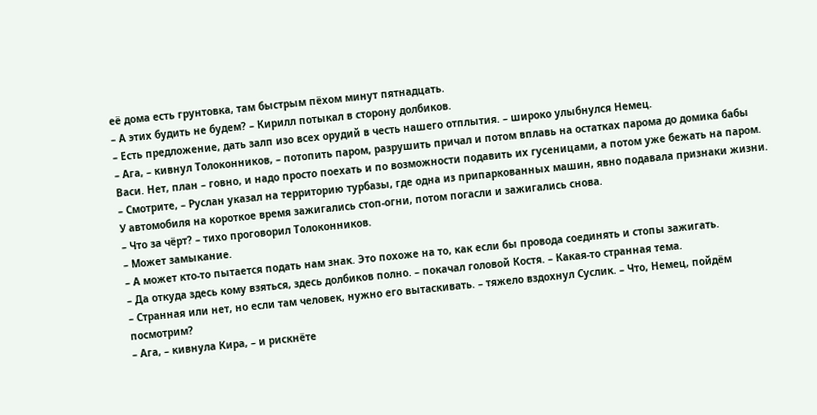её дома есть грунтовка, там быстрым пёхом минут пятнадцать.
– А этих будить не будем? – Кирилл потыкал в сторону долбиков.
– Есть предложение, дать залп изо всех орудий в честь нашего отплытия. – широко улыбнулся Немец.
– Ага, – кивнул Толоконников, – потопить паром, разрушить причал и потом вплавь на остатках парома до домика бабы Васи. Нет, план – говно, и надо просто поехать и по возможности подавить их гусеницами, а потом уже бежать на паром.
– Смотрите, – Руслан указал на территорию турбазы, где одна из припаркованных машин, явно подавала признаки жизни. У автомобиля на короткое время зажигались стоп-огни, потом погасли и зажигались снова.
– Что за чёрт? – тихо проговорил Толоконников.
– Может замыкание.
– А может кто-то пытается подать нам знак. Это похоже на то, как если бы провода соединять и стопы зажигать.
– Да откуда здесь кому взяться, здесь долбиков полно. – покачал головой Костя. – Какая-то странная тема.
– Странная или нет, но если там человек, нужно его вытаскивать. – тяжело вздохнул Суслик. – Что, Немец, пойдём посмотрим?
– Ага, – кивнула Кира, – и рискнёте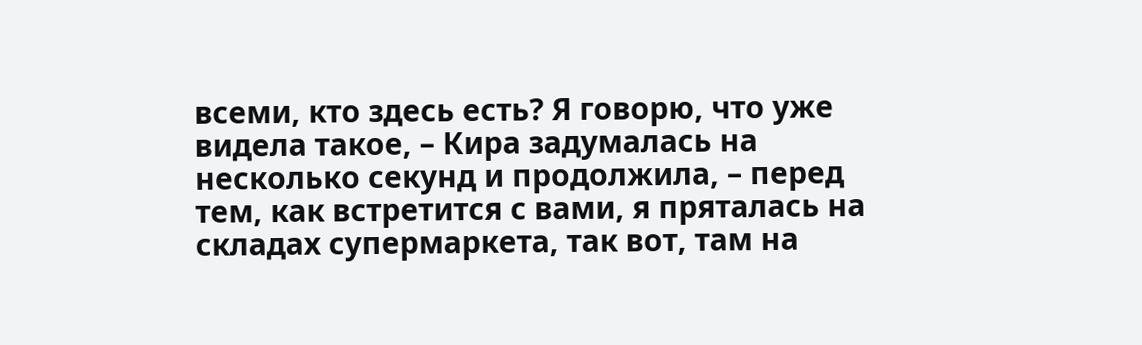всеми, кто здесь есть? Я говорю, что уже видела такое, – Кира задумалась на несколько секунд и продолжила, – перед тем, как встретится с вами, я пряталась на складах супермаркета, так вот, там на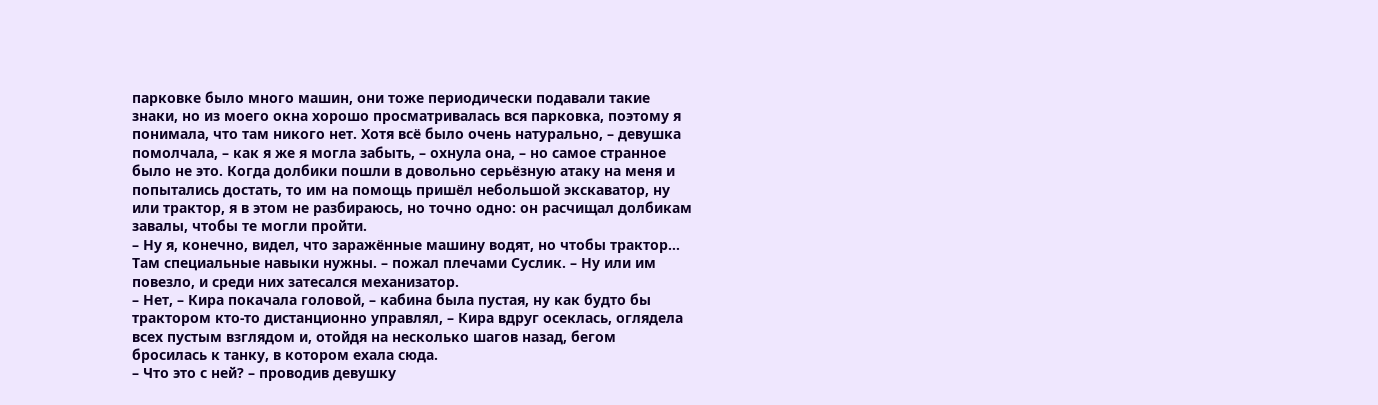парковке было много машин, они тоже периодически подавали такие знаки, но из моего окна хорошо просматривалась вся парковка, поэтому я понимала, что там никого нет. Хотя всё было очень натурально, – девушка помолчала, – как я же я могла забыть, – охнула она, – но самое странное было не это. Когда долбики пошли в довольно серьёзную атаку на меня и попытались достать, то им на помощь пришёл небольшой экскаватор, ну или трактор, я в этом не разбираюсь, но точно одно: он расчищал долбикам завалы, чтобы те могли пройти.
– Ну я, конечно, видел, что заражённые машину водят, но чтобы трактор… Там специальные навыки нужны. – пожал плечами Суслик. – Ну или им повезло, и среди них затесался механизатор.
– Нет, – Кира покачала головой, – кабина была пустая, ну как будто бы трактором кто-то дистанционно управлял, – Кира вдруг осеклась, оглядела всех пустым взглядом и, отойдя на несколько шагов назад, бегом бросилась к танку, в котором ехала сюда.
– Что это с ней? – проводив девушку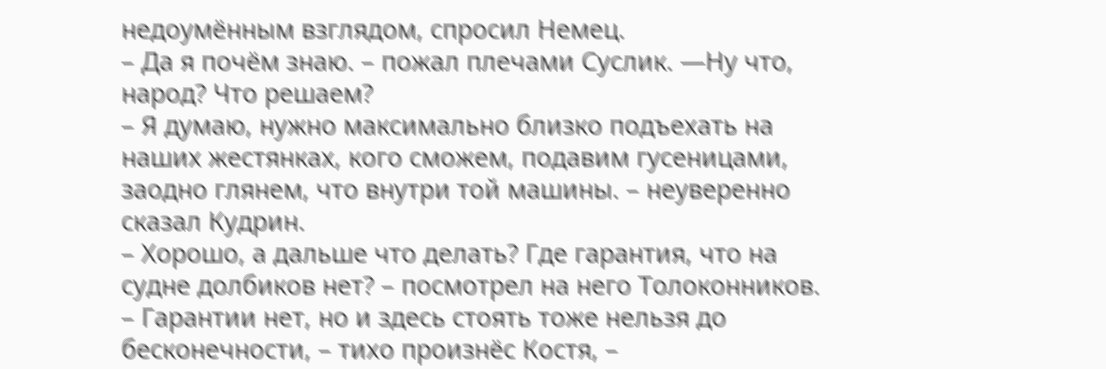недоумённым взглядом, спросил Немец.
– Да я почём знаю. – пожал плечами Суслик. —Ну что, народ? Что решаем?
– Я думаю, нужно максимально близко подъехать на наших жестянках, кого сможем, подавим гусеницами, заодно глянем, что внутри той машины. – неуверенно сказал Кудрин.
– Хорошо, а дальше что делать? Где гарантия, что на судне долбиков нет? – посмотрел на него Толоконников.
– Гарантии нет, но и здесь стоять тоже нельзя до бесконечности, – тихо произнёс Костя, –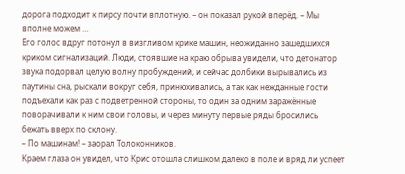дорога подходит к пирсу почти вплотную. – он показал рукой вперёд. – Мы вполне можем …
Его голос вдруг потонул в визгливом крике машин, неожиданно зашедшихся криком сигнализаций. Люди, стоявшие на краю обрыва увидели, что детонатор звука подорвал целую волну пробуждений, и сейчас долбики вырывались из паутины сна, рыскали вокруг себя, принюхивались, а так как нежданные гости подъехали как раз с подветренной стороны, то один за одним заражённые поворачивали к ним свои головы, и через минуту первые ряды бросились бежать вверх по склону.
– По машинам! – заорал Толоконников.
Краем глаза он увидел, что Крис отошла слишком далеко в поле и вряд ли успеет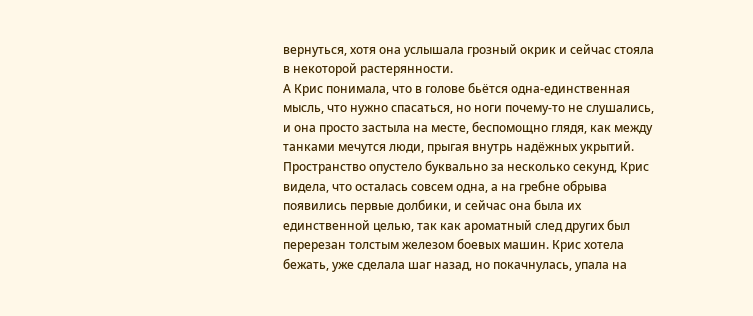вернуться, хотя она услышала грозный окрик и сейчас стояла в некоторой растерянности.
А Крис понимала, что в голове бьётся одна-единственная мысль, что нужно спасаться, но ноги почему-то не слушались, и она просто застыла на месте, беспомощно глядя, как между танками мечутся люди, прыгая внутрь надёжных укрытий.
Пространство опустело буквально за несколько секунд, Крис видела, что осталась совсем одна, а на гребне обрыва появились первые долбики, и сейчас она была их единственной целью, так как ароматный след других был перерезан толстым железом боевых машин. Крис хотела бежать, уже сделала шаг назад, но покачнулась, упала на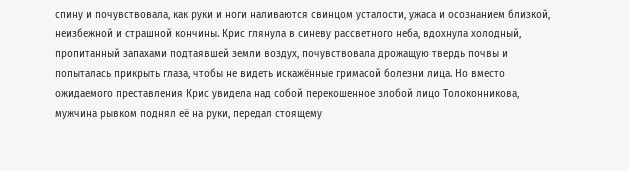спину и почувствовала, как руки и ноги наливаются свинцом усталости, ужаса и осознанием близкой, неизбежной и страшной кончины. Крис глянула в синеву рассветного неба, вдохнула холодный, пропитанный запахами подтаявшей земли воздух, почувствовала дрожащую твердь почвы и попыталась прикрыть глаза, чтобы не видеть искажённые гримасой болезни лица. Но вместо ожидаемого преставления Крис увидела над собой перекошенное злобой лицо Толоконникова, мужчина рывком поднял её на руки, передал стоящему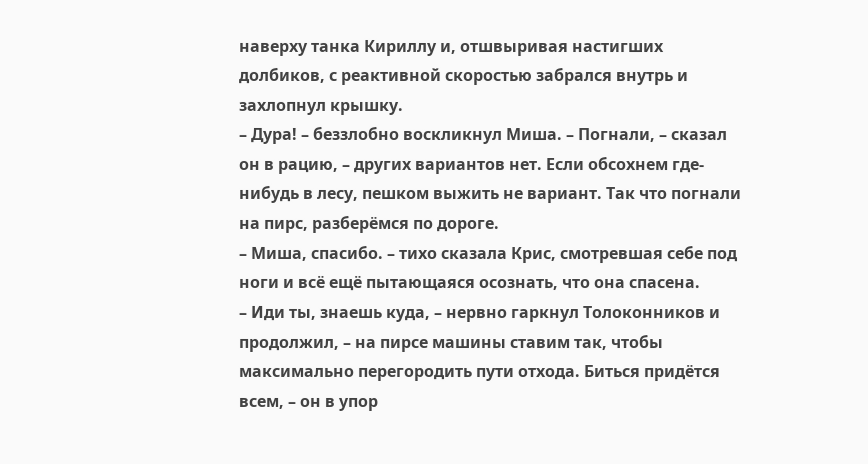наверху танка Кириллу и, отшвыривая настигших долбиков, с реактивной скоростью забрался внутрь и захлопнул крышку.
– Дура! – беззлобно воскликнул Миша. – Погнали, – сказал он в рацию, – других вариантов нет. Если обсохнем где-нибудь в лесу, пешком выжить не вариант. Так что погнали на пирс, разберёмся по дороге.
– Миша, спасибо. – тихо сказала Крис, смотревшая себе под ноги и всё ещё пытающаяся осознать, что она спасена.
– Иди ты, знаешь куда, – нервно гаркнул Толоконников и продолжил, – на пирсе машины ставим так, чтобы максимально перегородить пути отхода. Биться придётся всем, – он в упор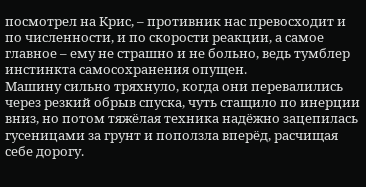посмотрел на Крис, – противник нас превосходит и по численности, и по скорости реакции, а самое главное – ему не страшно и не больно, ведь тумблер инстинкта самосохранения опущен.
Машину сильно тряхнуло, когда они перевалились через резкий обрыв спуска, чуть стащило по инерции вниз, но потом тяжёлая техника надёжно зацепилась гусеницами за грунт и поползла вперёд, расчищая себе дорогу.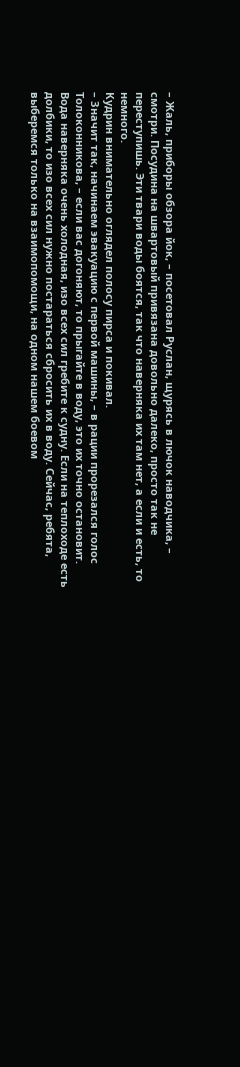– Жаль, приборы обзора йок, – посетовал Руслан, щурясь в лючок наводчика, – смотри. Посудина на швартовый привязана довольно далеко, просто так не переступишь. Эти твари воды боятся, так что наверняка их там нет, а если и есть, то немного.
Кудрин внимательно оглядел полосу пирса и покивал.
– Значит так, начинаем эвакуацию с первой машины, – в рации прорезался голос Толоконникова, – если вас догоняют, то прыгайте в воду, это их точно остановит. Вода наверняка очень холодная, изо всех сил гребите к судну. Если на теплоходе есть долбики, то изо всех сил нужно постараться сбросить их в воду. Сейчас, ребята, выберемся только на взаимопомощи, на одном нашем боевом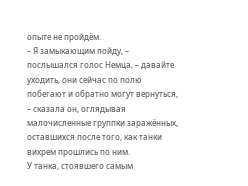опыте не пройдём.
– Я замыкающим пойду, – послышался голос Немца, – давайте уходить, они сейчас по полю побегают и обратно могут вернуться, – сказала он, оглядывая малочисленные группки заражённых, оставшихся после того, как танки вихрем прошлись по ним.
У танка, стоявшего самым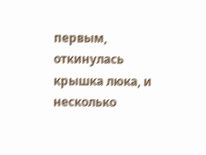первым, откинулась крышка люка, и несколько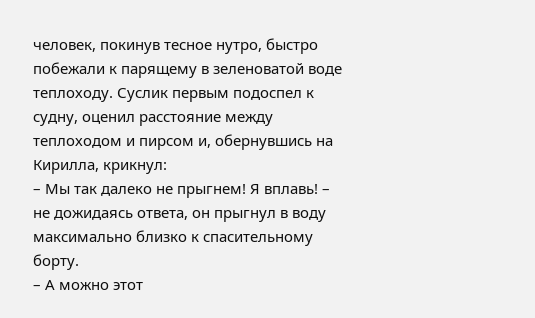человек, покинув тесное нутро, быстро побежали к парящему в зеленоватой воде теплоходу. Суслик первым подоспел к судну, оценил расстояние между теплоходом и пирсом и, обернувшись на Кирилла, крикнул:
– Мы так далеко не прыгнем! Я вплавь! – не дожидаясь ответа, он прыгнул в воду максимально близко к спасительному борту.
– А можно этот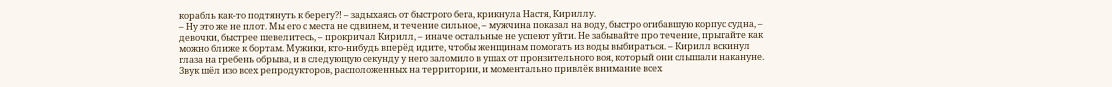корабль как-то подтянуть к берегу?! – задыхаясь от быстрого бега, крикнула Настя, Кириллу.
– Ну это же не плот. Мы его с места не сдвинем, и течение сильное, – мужчина показал на воду, быстро огибавшую корпус судна, – девочки, быстрее шевелитесь, – прокричал Кирилл, – иначе остальные не успеют уйти. Не забывайте про течение, прыгайте как можно ближе к бортам. Мужики, кто-нибудь вперёд идите, чтобы женщинам помогать из воды выбираться. – Кирилл вскинул глаза на гребень обрыва, и в следующую секунду у него заломило в ушах от пронзительного воя, который они слышали накануне. Звук шёл изо всех репродукторов, расположенных на территории, и моментально привлёк внимание всех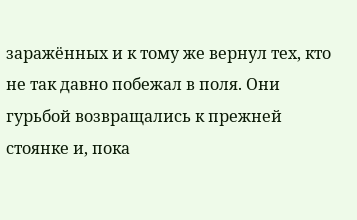заражённых и к тому же вернул тех, кто не так давно побежал в поля. Они гурьбой возвращались к прежней стоянке и, пока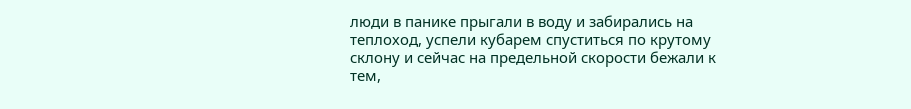люди в панике прыгали в воду и забирались на теплоход, успели кубарем спуститься по крутому склону и сейчас на предельной скорости бежали к тем,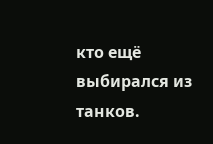кто ещё выбирался из танков.